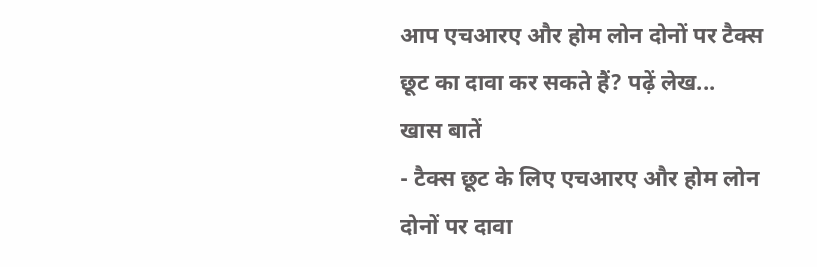आप एचआरए और होम लोन दोनों पर टैक्स छूट का दावा कर सकते हैं? पढ़ें लेख...
खास बातें
- टैक्स छूट के लिए एचआरए और होम लोन दोनों पर दावा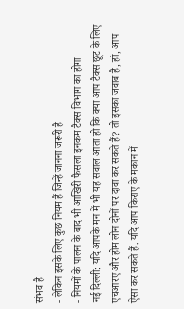संभव है
- लेकिन इसके लिए कुछ नियम हैं जिन्हें जानना जरूरी है
- नियमों के पालन के बाद भी आखिरी फैसला इनकम टैक्स विभाग का होगा
नई दिल्ली: यदि आपके मन में भी यह सवाल आता हो कि क्या आप टैक्स छूट के लिए एचआरए और होम लोन दोनों पर दावा कर सकते हैं? तो इसका जवाब है, हां, आप ऐसा कर सकते हैं. यदि आप किराए के मकान में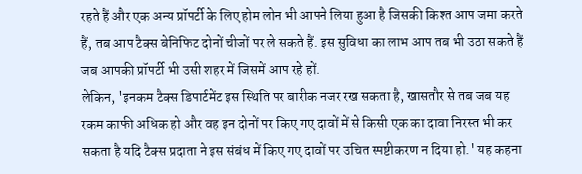रहते हैं और एक अन्य प्रॉपर्टी के लिए होम लोन भी आपने लिया हुआ है जिसकी किश्त आप जमा करते हैं, तब आप टैक्स बेनिफिट दोनों चीजों पर ले सकते हैं. इस सुविधा का लाभ आप तब भी उठा सकते हैं जब आपकी प्रॉपर्टी भी उसी शहर में जिसमें आप रहे हों.
लेकिन, 'इनकम टैक्स डिपार्टमेंट इस स्थिति पर बारीक नजर रख सकता है, खासतौर से तब जब यह रकम काफी अधिक हो और वह इन दोनों पर किए गए दावों में से किसी एक का दावा निरस्त भी कर सकता है यदि टैक्स प्रदाता ने इस संबंध में किए गए दावों पर उचित स्पष्टीकरण न दिया हो.' यह कहना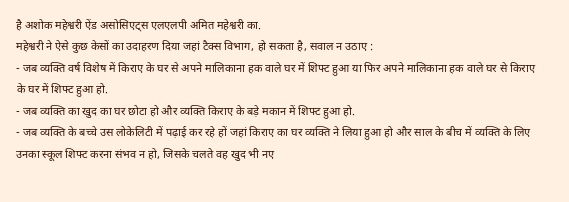है अशोक महेश्वरी ऐंड असोसिएट्स एलएलपी अमित महेश्वरी का.
महेश्वरी ने ऐसे कुछ केसों का उदाहरण दिया जहां टैक्स विभाग, हो सकता है, सवाल न उठाए :
- जब व्यक्ति वर्ष विशेष में किराए के घर से अपने मालिकाना हक वाले घर में शिफ्ट हुआ या फिर अपने मालिकाना हक वाले घर से किराए के घर में शिफ्ट हुआ हो.
- जब व्यक्ति का खुद का घर छोटा हो और व्यक्ति किराए के बड़े मकान में शिफ्ट हुआ हो.
- जब व्यक्ति के बच्चे उस लोकेलिटी में पढ़ाई कर रहे हों जहां किराए का घर व्यक्ति ने लिया हुआ हो और साल के बीच में व्यक्ति के लिए उनका स्कूल शिफ्ट करना संभव न हो, जिसके चलते वह खुद भी नए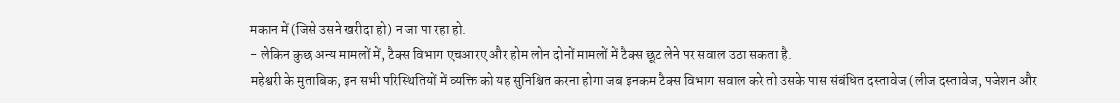मकान में (जिसे उसने खरीदा हो) न जा पा रहा हो.
- लेकिन कुछ अन्य मामलों में, टैक्स विभाग एचआरए और होम लोन दोनों मामलों में टैक्स छूट लेने पर सवाल उठा सकता है.
महेश्वरी के मुताबिक, इन सभी परिस्थितियों में व्यक्ति को यह सुनिश्चित करना होगा जब इनकम टैक्स विभाग सवाल करे तो उसके पास संबंधित दस्तावेज (लीज दस्तावेज, पजेशन और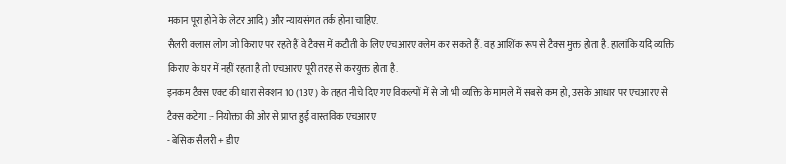मकान पूरा होने के लेटर आदि) और न्यायसंगत तर्क होना चाहिए.
सैलरी क्लास लोग जो किराए पर रहते हैं वे टैक्स में कटौती के लिए एचआरए क्लेम कर सकते हैं. वह आशिंक रूप से टैक्स मुक्त होता है. हालांकि यदि व्यक्ति किराए के घर में नहीं रहता है तो एचआरए पूरी तरह से करयुक्त होता है.
इनकम टैक्स एक्ट की धारा सेक्शन 10 (13ए) के तहत नीचे दिए गए विकल्पों में से जो भी व्यक्ति के मामले में सबसे कम हो, उसके आधार पर एचआरए से टैक्स कटेगा :- नियोक्ता की ओर से प्राप्त हुई वास्तविक एचआरए
- बेसिक सैलरी + डीए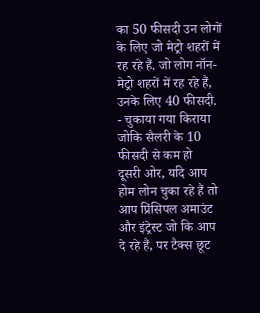का 50 फीसदी उन लोगों के लिए जो मेट्रो शहरों में रह रहे हैं. जो लोग नॉन-मेट्रो शहरों में रह रहे हैं, उनके लिए 40 फीसदी.
- चुकाया गया किराया जोकि सैलरी के 10 फीसदी से कम हो
दूसरी ओर, यदि आप होम लोन चुका रहे हैं तो आप प्रिंसिपल अमाउंट और इंट्रेस्ट जो कि आप दे रहे हैं, पर टैक्स छूट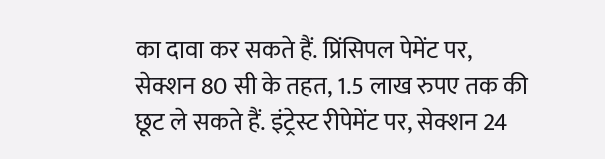का दावा कर सकते हैं. प्रिंसिपल पेमेंट पर, सेक्शन 80 सी के तहत, 1.5 लाख रुपए तक की छूट ले सकते हैं. इंट्रेस्ट रीपेमेंट पर, सेक्शन 24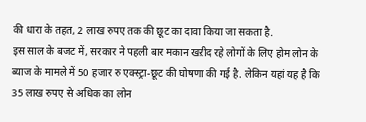की धारा के तहत, 2 लाख रुपए तक की छूट का दावा किया जा सकता है.
इस साल के बजट में, सरकार ने पहली बार मकान खऱीद रहे लोगों के लिए होम लोन के ब्याज के मामले में 50 हजार रु एक्स्ट्रा-छूट की घोषणा की गई है. लेकिन यहां यह है कि 35 लाख रुपए से अधिक का लोन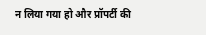न लिया गया हो और प्रॉपर्टी की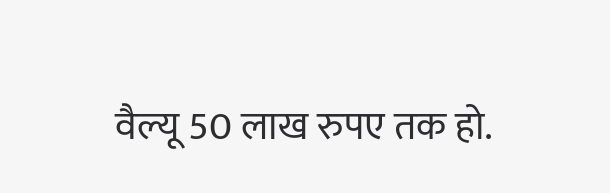वैल्यू 50 लाख रुपए तक हो.